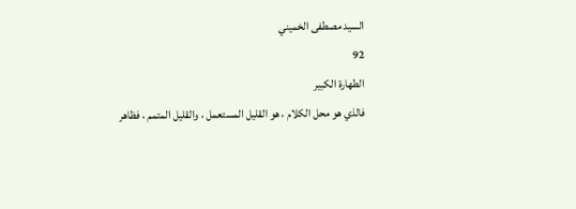السيد مصطفى الخميني
92
الطهارة الكبير
فالذي هو محل الكلام ، هو القليل المستعمل ، والقليل المتمم ، فظاهر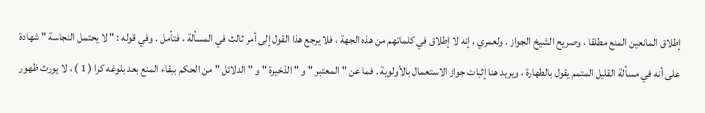إطلاق المانعين المنع مطلقا ، وصريح الشيخ الجواز . ولعمري ، إنه لا إطلاق في كلماتهم من هذه الجهة ، فلا يرجع هذا القول إلى أمر ثالث في المسألة ، فتأمل . وفي قوله : " لا يحتمل النجاسة " شهادة على أنه في مسألة القليل المتمم يقول بالطهارة ، ويريد هنا إثبات جواز الاستعمال بالأولوية . فما عن " المعتبر " و " الذخيرة " و " الدلائل " من الحكم ببقاء المنع بعد بلوغه كرا ( 1 ) ، لا يورث ظهور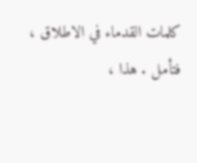كلمات القدماء في الاطلاق ، فتأمل . هذا ،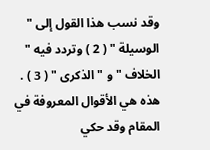وقد نسب هذا القول إلى " الوسيلة " ( 2 ) وتردد فيه " الخلاف " و " الذكرى " ( 3 ) . هذه هي الأقوال المعروفة في المقام وقد حكي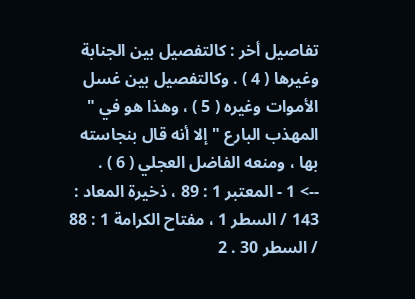تفاصيل أخر : كالتفصيل بين الجنابة وغيرها ( 4 ) . وكالتفصيل بين غسل الأموات وغيره ( 5 ) ، وهذا هو في " المهذب البارع " إلا أنه قال بنجاسته بها ، ومنعه الفاضل العجلي ( 6 ) .
--> 1 - المعتبر 1 : 89 ، ذخيرة المعاد : 143 / السطر 1 ، مفتاح الكرامة 1 : 88 / السطر 30 . 2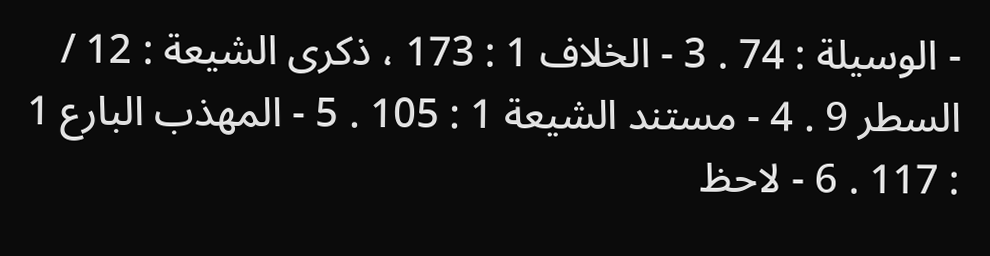- الوسيلة : 74 . 3 - الخلاف 1 : 173 ، ذكرى الشيعة : 12 / السطر 9 . 4 - مستند الشيعة 1 : 105 . 5 - المهذب البارع 1 : 117 . 6 - لاحظ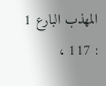المهذب البارع 1 : 117 ،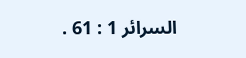السرائر 1 : 61 .